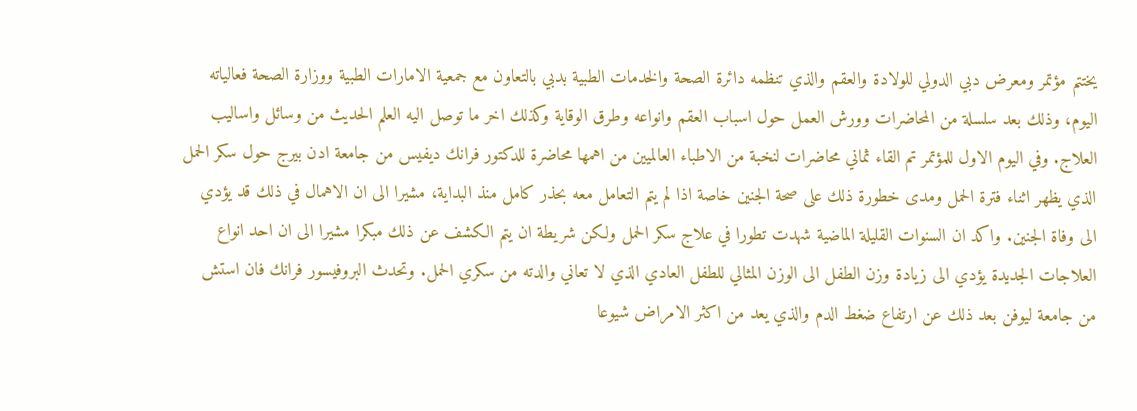يختتم مؤتمر ومعرض دبي الدولي للولادة والعقم والذي تنظمه دائرة الصحة والخدمات الطبية بدبي بالتعاون مع جمعية الامارات الطبية ووزارة الصحة فعالياته اليوم، وذلك بعد سلسلة من المحاضرات وورش العمل حول اسباب العقم وانواعه وطرق الوقاية وكذلك اخر ما توصل اليه العلم الحديث من وسائل واساليب العلاج. وفي اليوم الاول للمؤتمر تم القاء ثماني محاضرات لنخبة من الاطباء العالميين من اهمها محاضرة للدكتور فرانك ديفيس من جامعة ادن بيرج حول سكر الحمل الذي يظهر اثناء فترة الحمل ومدى خطورة ذلك على صحة الجنين خاصة اذا لم يتم التعامل معه بحذر كامل منذ البداية، مشيرا الى ان الاهمال في ذلك قد يؤدي الى وفاة الجنين. واكد ان السنوات القليلة الماضية شهدت تطورا في علاج سكر الحمل ولكن شريطة ان يتم الكشف عن ذلك مبكرا مشيرا الى ان احد انواع العلاجات الجديدة يؤدي الى زيادة وزن الطفل الى الوزن المثالي للطفل العادي الذي لا تعاني والدته من سكري الحمل. وتحدث البروفيسور فرانك فان استش من جامعة ليوفن بعد ذلك عن ارتفاع ضغط الدم والذي يعد من اكثر الامراض شيوعا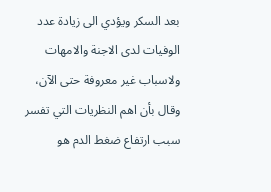بعد السكر ويؤدي الى زيادة عدد الوفيات لدى الاجنة والامهات ولاسباب غير معروفة حتى الآن، وقال بأن اهم النظريات التي تفسر سبب ارتفاع ضغط الدم هو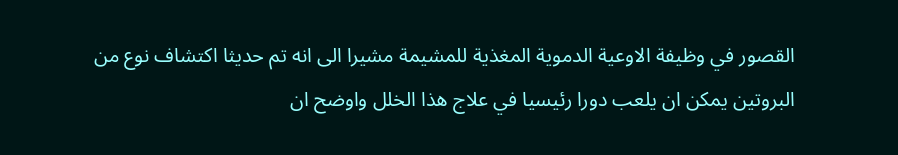القصور في وظيفة الاوعية الدموية المغذية للمشيمة مشيرا الى انه تم حديثا اكتشاف نوع من البروتين يمكن ان يلعب دورا رئيسيا في علاج هذا الخلل واوضح ان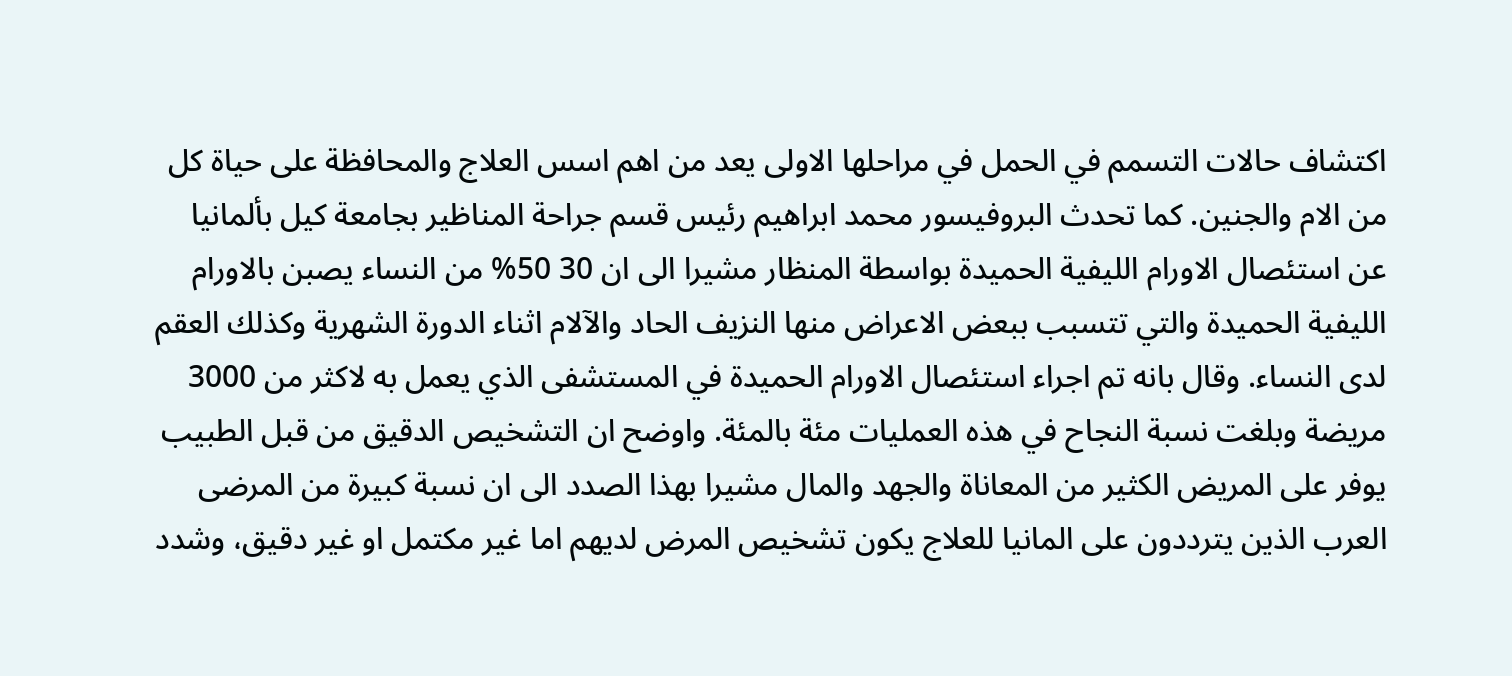اكتشاف حالات التسمم في الحمل في مراحلها الاولى يعد من اهم اسس العلاج والمحافظة على حياة كل من الام والجنين. كما تحدث البروفيسور محمد ابراهيم رئيس قسم جراحة المناظير بجامعة كيل بألمانيا عن استئصال الاورام الليفية الحميدة بواسطة المنظار مشيرا الى ان 30 50% من النساء يصبن بالاورام الليفية الحميدة والتي تتسبب ببعض الاعراض منها النزيف الحاد والآلام اثناء الدورة الشهرية وكذلك العقم لدى النساء. وقال بانه تم اجراء استئصال الاورام الحميدة في المستشفى الذي يعمل به لاكثر من 3000 مريضة وبلغت نسبة النجاح في هذه العمليات مئة بالمئة. واوضح ان التشخيص الدقيق من قبل الطبيب يوفر على المريض الكثير من المعاناة والجهد والمال مشيرا بهذا الصدد الى ان نسبة كبيرة من المرضى العرب الذين يترددون على المانيا للعلاج يكون تشخيص المرض لديهم اما غير مكتمل او غير دقيق، وشدد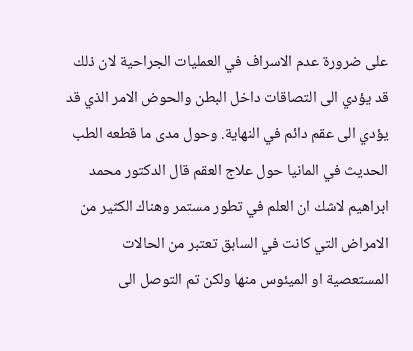على ضرورة عدم الاسراف في العمليات الجراحية لان ذلك قد يؤدي الى التصاقات داخل البطن والحوض الامر الذي قد يؤدي الى عقم دائم في النهاية. وحول مدى ما قطعه الطب الحديث في المانيا حول علاج العقم قال الدكتور محمد ابراهيم لاشك ان العلم في تطور مستمر وهناك الكثير من الامراض التي كانت في السابق تعتبر من الحالات المستعصية او الميئوس منها ولكن تم التوصل الى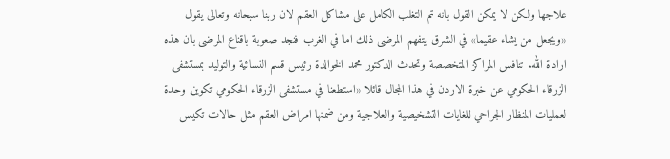علاجها ولكن لا يمكن القول بانه تم التغلب الكامل على مشاكل العقم لان ربنا سبحانه وتعالى يقول «ويجعل من يشاء عقيما» في الشرق يتفهم المرضى ذلك اما في الغرب فنجد صعوبة باقناع المرضى بان هذه ارادة الله. تنافس المراكز المتخصصة وتحدث الدكتور محمد الخوالدة رئيس قسم النسائية والتوليد بمستشفى الزرقاء الحكومي عن خبرة الاردن في هذا المجال قائلا «استطعنا في مستشفى الزرقاء الحكومي تكوين وحدة لعمليات المنظار الجراحي للغايات التشخيصية والعلاجية ومن ضمنها امراض العقم مثل حالات تكيس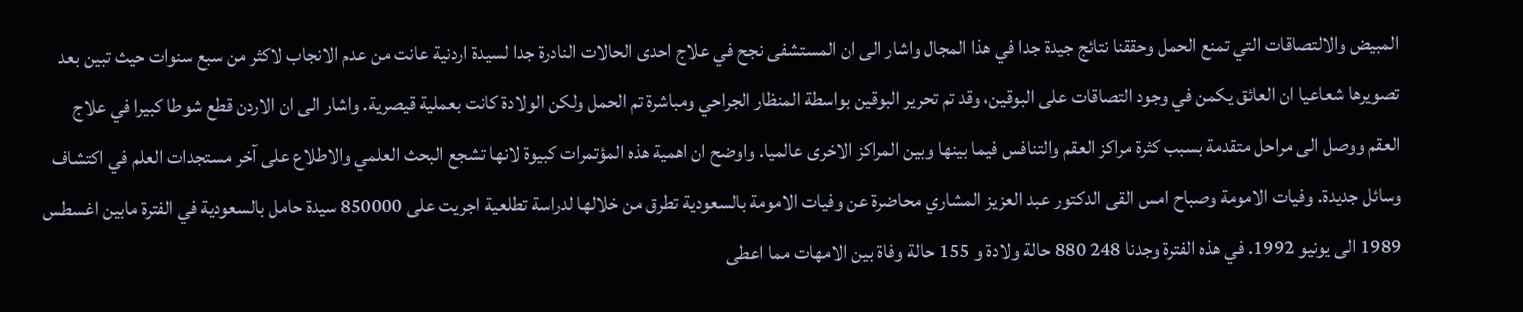المبيض والالتصاقات التي تمنع الحمل وحققنا نتائج جيدة جدا في هذا المجال واشار الى ان المستشفى نجح في علاج احدى الحالات النادرة جدا لسيدة اردنية عانت من عدم الانجاب لاكثر من سبع سنوات حيث تبين بعد تصويرها شعاعيا ان العائق يكمن في وجود التصاقات على البوقين، وقد تم تحرير البوقين بواسطة المنظار الجراحي ومباشرة تم الحمل ولكن الولادة كانت بعملية قيصرية. واشار الى ان الاردن قطع شوطا كبيرا في علاج العقم ووصل الى مراحل متقدمة بسبب كثرة مراكز العقم والتنافس فيما بينها وبين المراكز الاخرى عالميا. واوضح ان اهمية هذه المؤتمرات كبيوة لانها تشجع البحث العلمي والاطلاع على آخر مستجدات العلم في اكتشاف وسائل جديدة. وفيات الامومة وصباح امس القى الدكتور عبد العزيز المشاري محاضرة عن وفيات الامومة بالسعودية تطرق من خلالها لدراسة تطلعية اجريت على 850000 سيدة حامل بالسعودية في الفترة مابين اغسطس 1989 الى يونيو 1992. في هذه الفترة وجدنا 248 880 حالة ولادة و 155 حالة وفاة بين الامهات مما اعطى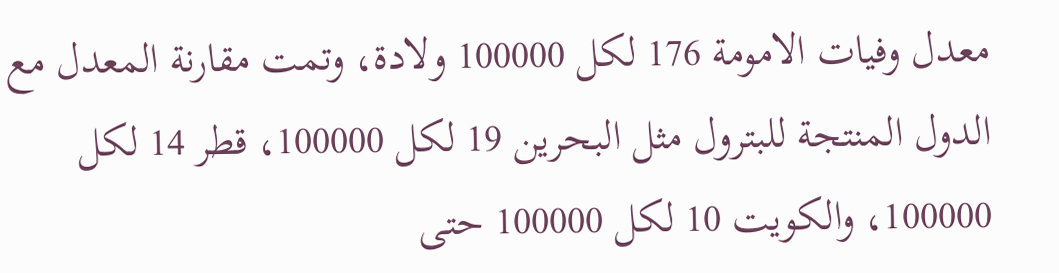معدل وفيات الامومة 176 لكل 100000 ولادة، وتمت مقارنة المعدل مع الدول المنتجة للبترول مثل البحرين 19 لكل 100000، قطر 14 لكل 100000، والكويت 10 لكل 100000 حتى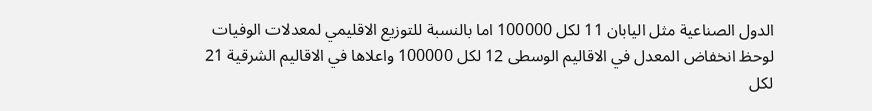الدول الصناعية مثل اليابان 11 لكل 100000 اما بالنسبة للتوزيع الاقليمي لمعدلات الوفيات لوحظ انخفاض المعدل في الاقاليم الوسطى 12 لكل 100000 واعلاها في الاقاليم الشرقية 21 لكل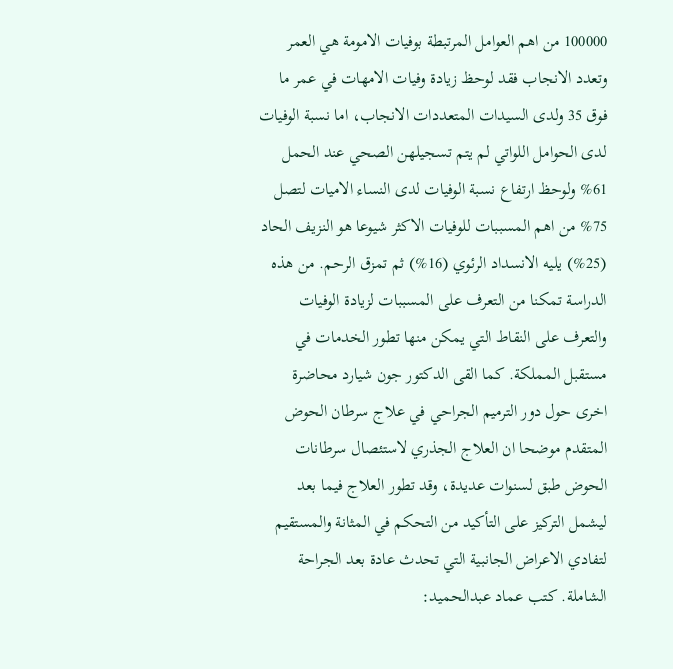100000 من اهم العوامل المرتبطة بوفيات الامومة هي العمر وتعدد الانجاب فقد لوحظ زيادة وفيات الامهات في عمر ما فوق 35 ولدى السيدات المتعددات الانجاب، اما نسبة الوفيات لدى الحوامل اللواتي لم يتم تسجيلهن الصحي عند الحمل 61% ولوحظ ارتفاع نسبة الوفيات لدى النساء الاميات لتصل 75% من اهم المسببات للوفيات الاكثر شيوعا هو النزيف الحاد (25%) يليه الانسداد الرئوي (16%) ثم تمزق الرحم. من هذه الدراسة تمكنا من التعرف على المسببات لزيادة الوفيات والتعرف على النقاط التي يمكن منها تطور الخدمات في مستقبل المملكة. كما القى الدكتور جون شيارد محاضرة اخرى حول دور الترميم الجراحي في علاج سرطان الحوض المتقدم موضحا ان العلاج الجذري لاستئصال سرطانات الحوض طبق لسنوات عديدة، وقد تطور العلاج فيما بعد ليشمل التركيز على التأكيد من التحكم في المثانة والمستقيم لتفادي الاعراض الجانبية التي تحدث عادة بعد الجراحة الشاملة. كتب عماد عبدالحميد: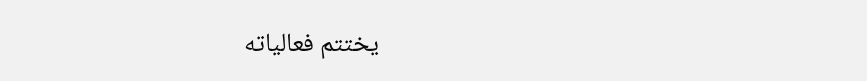يختتم فعالياته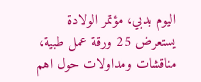اليوم بدبي، مؤتمر الولادة يستعرض 25 ورقة عمل طبية، مناقشات ومداولات حول اهم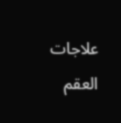علاجات العقم